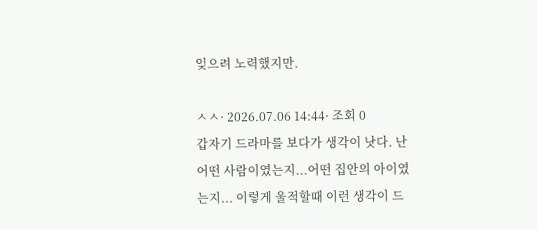잊으려 노력했지만.

ㅅㅅ· 2026.07.06 14:44· 조회 0
갑자기 드라마를 보다가 생각이 낫다. 난 어떤 사람이였는지...어떤 집안의 아이였는지... 이렇게 울적할때 이런 생각이 드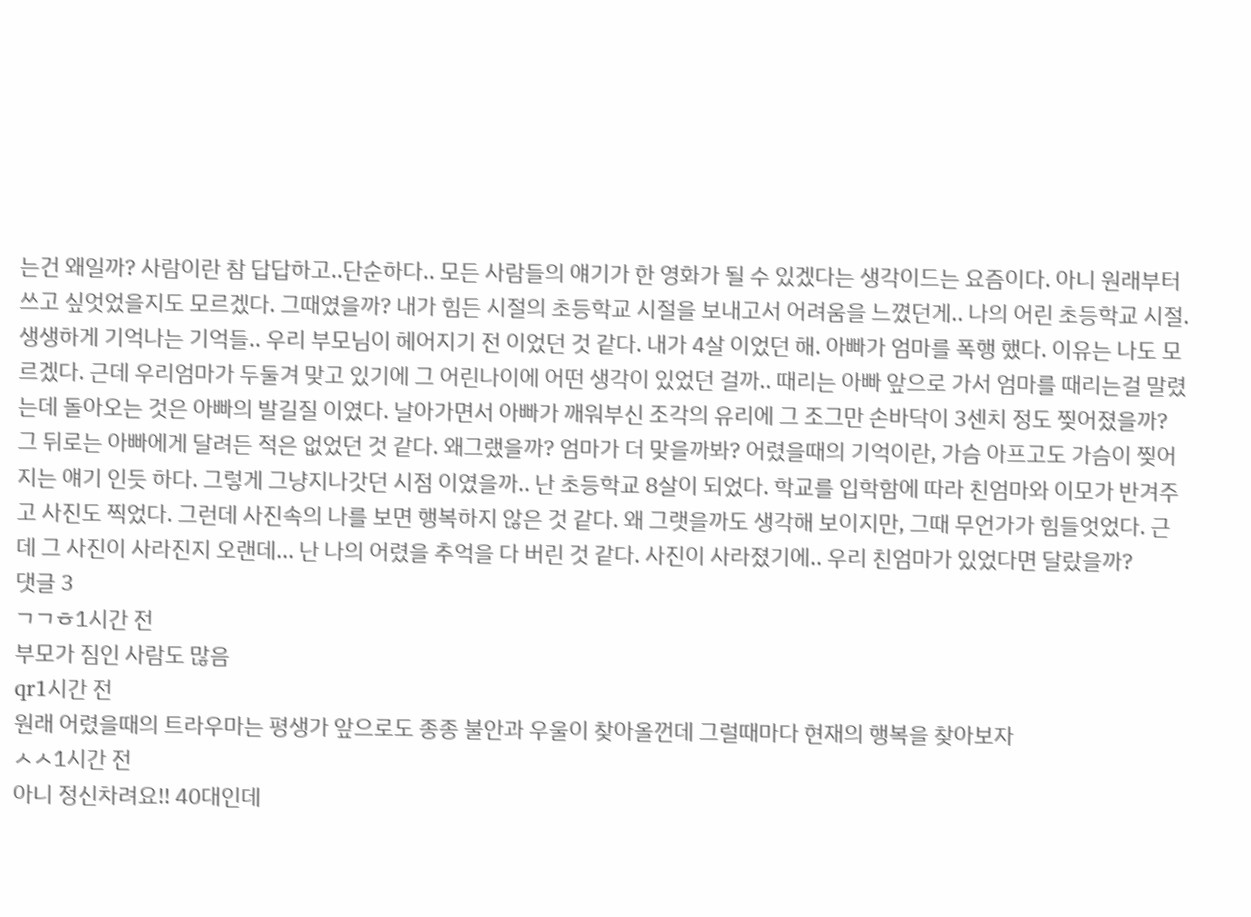는건 왜일까? 사람이란 참 답답하고..단순하다.. 모든 사람들의 얘기가 한 영화가 될 수 있겠다는 생각이드는 요즘이다. 아니 원래부터 쓰고 싶엇었을지도 모르겠다. 그때였을까? 내가 힘든 시절의 초등학교 시절을 보내고서 어려움을 느꼈던게.. 나의 어린 초등학교 시절. 생생하게 기억나는 기억들.. 우리 부모님이 헤어지기 전 이었던 것 같다. 내가 4살 이었던 해. 아빠가 엄마를 폭행 했다. 이유는 나도 모르겠다. 근데 우리엄마가 두둘겨 맞고 있기에 그 어린나이에 어떤 생각이 있었던 걸까.. 때리는 아빠 앞으로 가서 엄마를 때리는걸 말렸는데 돌아오는 것은 아빠의 발길질 이였다. 날아가면서 아빠가 깨워부신 조각의 유리에 그 조그만 손바닥이 3센치 정도 찢어졌을까? 그 뒤로는 아빠에게 달려든 적은 없었던 것 같다. 왜그랬을까? 엄마가 더 맞을까봐? 어렸을때의 기억이란, 가슴 아프고도 가슴이 찢어지는 얘기 인듯 하다. 그렇게 그냥지나갓던 시점 이였을까.. 난 초등학교 8살이 되었다. 학교를 입학함에 따라 친엄마와 이모가 반겨주고 사진도 찍었다. 그런데 사진속의 나를 보면 행복하지 않은 것 같다. 왜 그랫을까도 생각해 보이지만, 그때 무언가가 힘들엇었다. 근데 그 사진이 사라진지 오랜데... 난 나의 어렸을 추억을 다 버린 것 같다. 사진이 사라졌기에.. 우리 친엄마가 있었다면 달랐을까?
댓글 3
ㄱㄱㅎ1시간 전
부모가 짐인 사람도 많음
qr1시간 전
원래 어렸을때의 트라우마는 평생가 앞으로도 종종 불안과 우울이 찾아올껀데 그럴때마다 현재의 행복을 찾아보자
ㅅㅅ1시간 전
아니 정신차려요!! 40대인데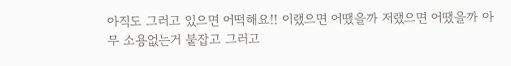아직도 그러고 있으면 어떡해요!! 이랬으면 어땠을까 저랬으면 어땠을까 아무 소용없는거 붙잡고 그러고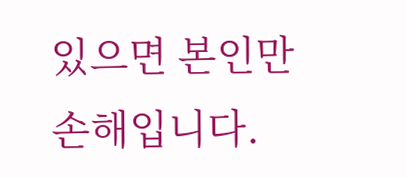있으면 본인만 손해입니다.